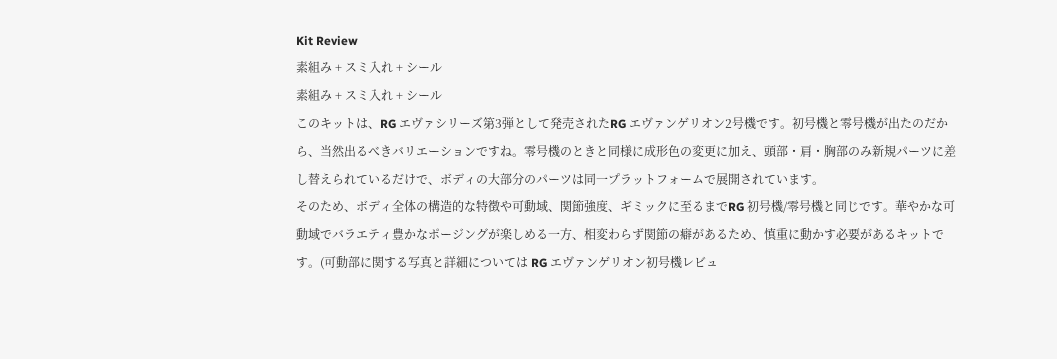Kit Review
素組み + スミ入れ + シール
素組み + スミ入れ + シール
このキットは、RG エヴァシリーズ第3弾として発売されたRG エヴァンゲリオン2号機です。初号機と零号機が出たのだから、当然出るべきバリエーションですね。零号機のときと同様に成形色の変更に加え、頭部・肩・胸部のみ新規パーツに差し替えられているだけで、ボディの大部分のパーツは同一プラットフォームで展開されています。
そのため、ボディ全体の構造的な特徴や可動域、関節強度、ギミックに至るまでRG 初号機/零号機と同じです。華やかな可動域でバラエティ豊かなポージングが楽しめる一方、相変わらず関節の癖があるため、慎重に動かす必要があるキットです。(可動部に関する写真と詳細については RG エヴァンゲリオン初号機レビュ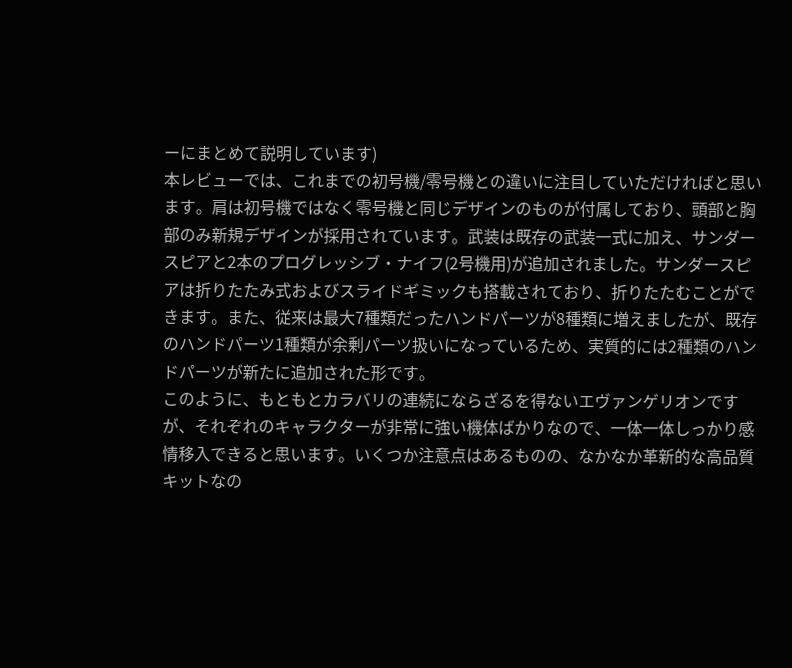ーにまとめて説明しています)
本レビューでは、これまでの初号機/零号機との違いに注目していただければと思います。肩は初号機ではなく零号機と同じデザインのものが付属しており、頭部と胸部のみ新規デザインが採用されています。武装は既存の武装一式に加え、サンダースピアと2本のプログレッシブ・ナイフ(2号機用)が追加されました。サンダースピアは折りたたみ式およびスライドギミックも搭載されており、折りたたむことができます。また、従来は最大7種類だったハンドパーツが8種類に増えましたが、既存のハンドパーツ1種類が余剰パーツ扱いになっているため、実質的には2種類のハンドパーツが新たに追加された形です。
このように、もともとカラバリの連続にならざるを得ないエヴァンゲリオンですが、それぞれのキャラクターが非常に強い機体ばかりなので、一体一体しっかり感情移入できると思います。いくつか注意点はあるものの、なかなか革新的な高品質キットなの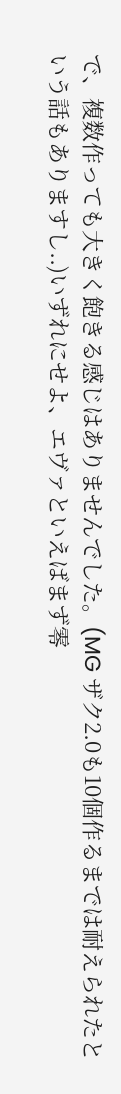で、複数作っても大きく飽きる感じはありませんでした。(MG ザク2.0も10個作るまでは耐えられたという話もありますし..)いずれにせよ、エヴァといえばまず零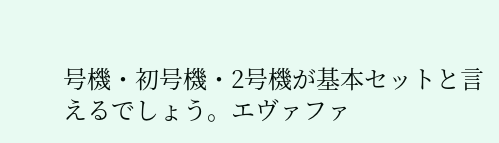号機・初号機・2号機が基本セットと言えるでしょう。エヴァファ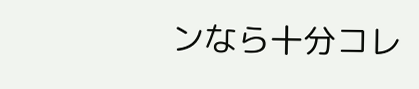ンなら十分コレ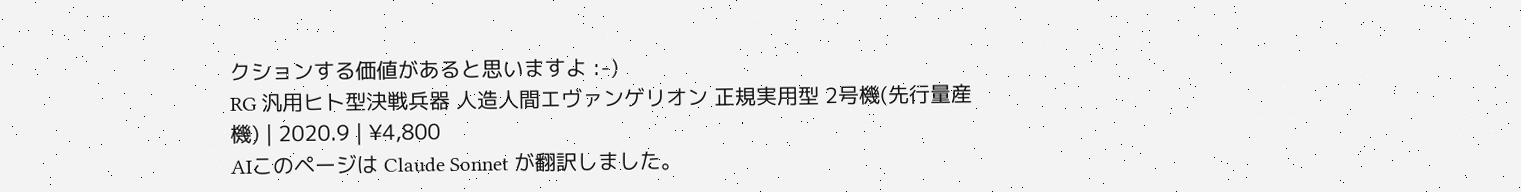クションする価値があると思いますよ :-)
RG 汎用ヒト型決戦兵器 人造人間エヴァンゲリオン 正規実用型 2号機(先行量産機) | 2020.9 | ¥4,800
AIこのページは Claude Sonnet が翻訳しました。